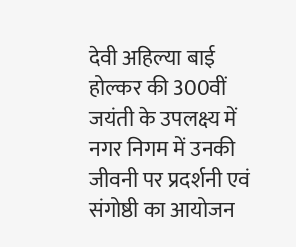देवी अहिल्या बाई होल्कर की 300वीं जयंती के उपलक्ष्य में नगर निगम में उनकी जीवनी पर प्रदर्शनी एवं संगोष्ठी का आयोजन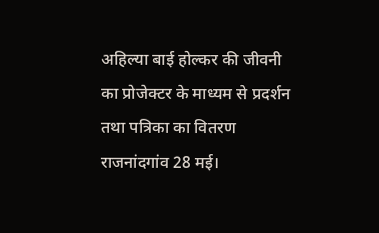अहिल्या बाई होल्कर की जीवनी का प्रोजेक्टर के माध्यम से प्रदर्शन तथा पत्रिका का वितरण
राजनांदगांव 28 मई।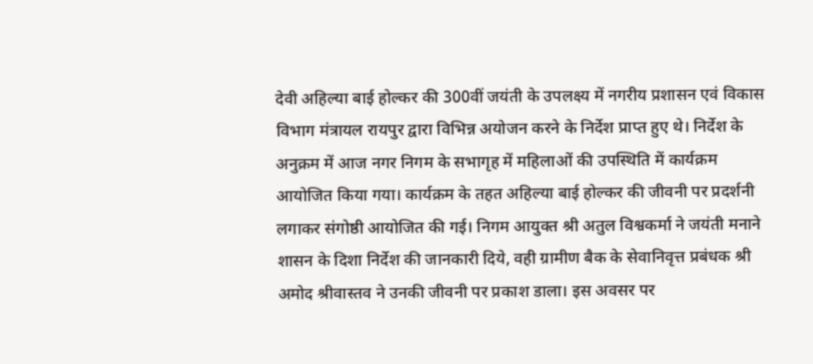देवी अहिल्या बाई होल्कर की 300वीं जयंती के उपलक्ष्य में नगरीय प्रशासन एवं विकास विभाग मंत्रायल रायपुर द्वारा विभिन्न अयोजन करने के निर्देश प्राप्त हुए थे। निर्देश के अनुक्रम में आज नगर निगम के सभागृह में महिलाओं की उपस्थिति में कार्यक्रम आयोजित किया गया। कार्यक्रम के तहत अहिल्या बाई होल्कर की जीवनी पर प्रदर्शनी लगाकर संगोष्ठी आयोजित की गई। निगम आयुक्त श्री अतुल विश्वकर्मा ने जयंती मनाने शासन के दिशा निर्देश की जानकारी दिये, वही ग्रामीण बैक के सेवानिवृत्त प्रबंधक श्री अमोद श्रीवास्तव ने उनकी जीवनी पर प्रकाश डाला। इस अवसर पर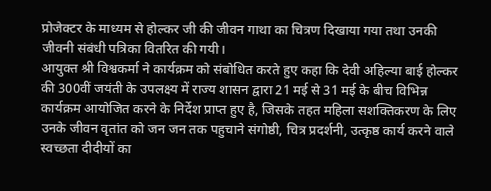प्रोजेक्टर के माध्यम से होल्कर जी की जीवन गाथा का चित्रण दिखाया गया तथा उनकी जीवनी संबंधी पत्रिका वितरित की गयी।
आयुक्त श्री विश्वकर्मा ने कार्यक्रम को संबोधित करते हुए कहा कि देवी अहिल्या बाई होल्कर की 300वीं जयंती के उपलक्ष्य में राज्य शासन द्वारा 21 मई से 31 मई के बीच विभिन्न कार्यक्रम आयोजित करने के निर्देश प्राप्त हुए है, जिसके तहत महिला सशक्तिकरण के लिए उनके जीवन वृतांत को जन जन तक पहुचाने संगोष्ठी, चित्र प्रदर्शनी, उत्कृष्ठ कार्य करने वाले स्वच्छता दीदीयों का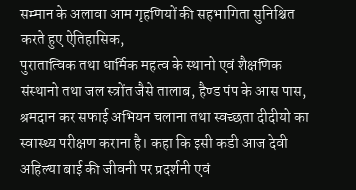सम्मान के अलावा आम गृहणियों की सहभागिता सुनिश्चित करते हुए ऐतिहासिक,
पुरातात्विक तथा धार्मिक महत्व के स्थानो एवं शैक्षणिक संस्थानो तथा जल स्त्रोंत जैसे तालाब, हैण्ड पंप के आस पास, श्रमदान कर सफाई अभियन चलाना तथा स्वच्छता दीदीयो का स्वास्थ्य परीक्षण कराना है। कहा कि इसी कडी आज देवी अहिल्या बाई की जीवनी पर प्रदर्शनी एवं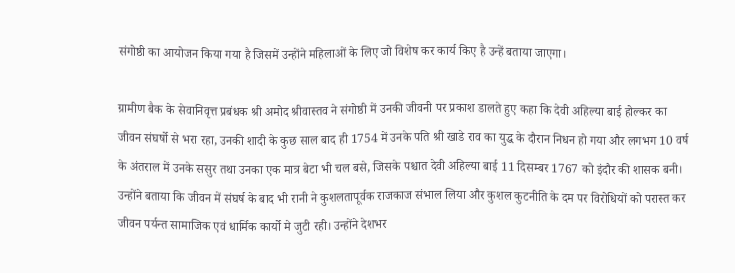संगोष्ठी का आयोजन किया गया है जिसमें उन्होंने महिलाओं के लिए जो विशेष कर कार्य किए है उन्हें बताया जाएगा।

ग्रामीण बैक के सेवानिवृत्त प्रबंधक श्री अमोद श्रीवास्तव ने संगोष्ठी में उनकी जीवनी पर प्रकाश डालते हुए कहा कि देवी अहिल्या बाई होल्कर का जीवन संघर्षो से भरा रहा, उनकी शादी के कुछ साल बाद ही 1754 में उनके पति श्री खाडे राव का युद्ध के दौरान निधन हो गया और लगभग 10 वर्ष के अंतराल में उनके ससुर तथा उनका एक मात्र बेटा भी चल बसे, जिसके पश्चात देवी अहिल्या बाई 11 दिसम्बर 1767 को इंदौर की शासक बनी।
उन्होंने बताया कि जीवन में संघर्ष के बाद भी रानी ने कुशलतापूर्वक राजकाज संभाल लिया और कुशल कुटनीति के दम पर विरोधियों को परास्त कर जीवन पर्यन्त सामाजिक एवं धार्मिक कार्यो मे जुटी रही। उन्होंने देशभर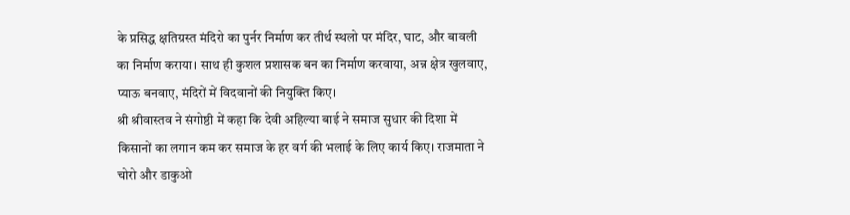के प्रसिद्ध क्षतिग्रस्त मंदिरो का पुर्नर निर्माण कर तीर्थ स्थलो पर मंदिर, घाट, और बावली का निर्माण कराया। साथ ही कुशल प्रशासक बन का निर्माण करवाया, अन्न क्षेत्र खुलवाए, प्याऊ बनवाए, मंदिरों में विदवानों की नियुक्ति किए।
श्री श्रीवास्तव ने संगोष्ठी में कहा कि देवी अहिल्या बाई ने समाज सुधार की दिशा में किसानों का लगान कम कर समाज के हर वर्ग की भलाई के लिए कार्य किए। राजमाता ने चोरो और डाकुओ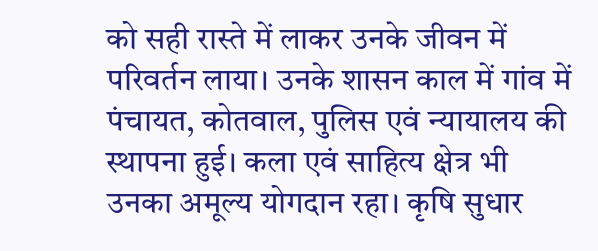को सही रास्ते में लाकर उनके जीवन में परिवर्तन लाया। उनके शासन काल में गांव में पंचायत, कोतवाल, पुलिस एवं न्यायालय की स्थापना हुई। कला एवं साहित्य क्षेत्र भी उनका अमूल्य योगदान रहा। कृषि सुधार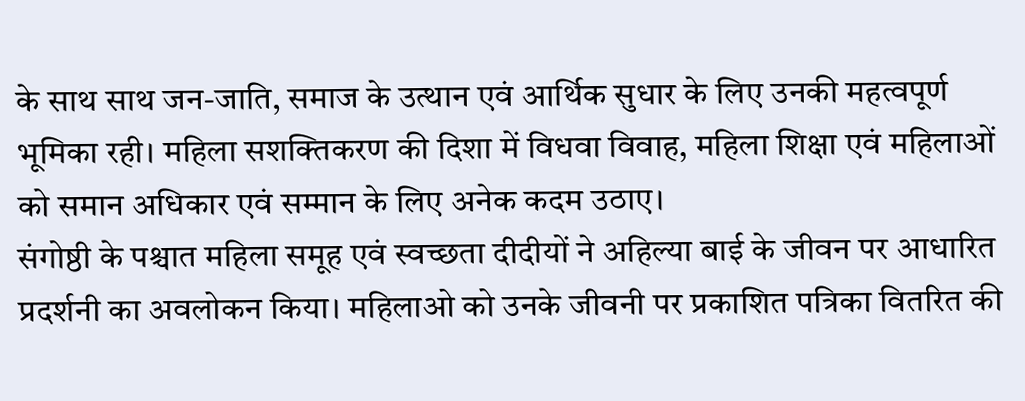के साथ साथ जन-जाति, समाज के उत्थान एवं आर्थिक सुधार के लिए उनकी महत्वपूर्ण भूमिका रही। महिला सशक्तिकरण की दिशा में विधवा विवाह, महिला शिक्षा एवं महिलाओं को समान अधिकार एवं सम्मान के लिए अनेक कदम उठाए।
संगोष्ठी के पश्चात महिला समूह एवं स्वच्छता दीदीयों ने अहिल्या बाई के जीवन पर आधारित प्रदर्शनी का अवलोकन किया। महिलाओ को उनके जीवनी पर प्रकाशित पत्रिका वितरित की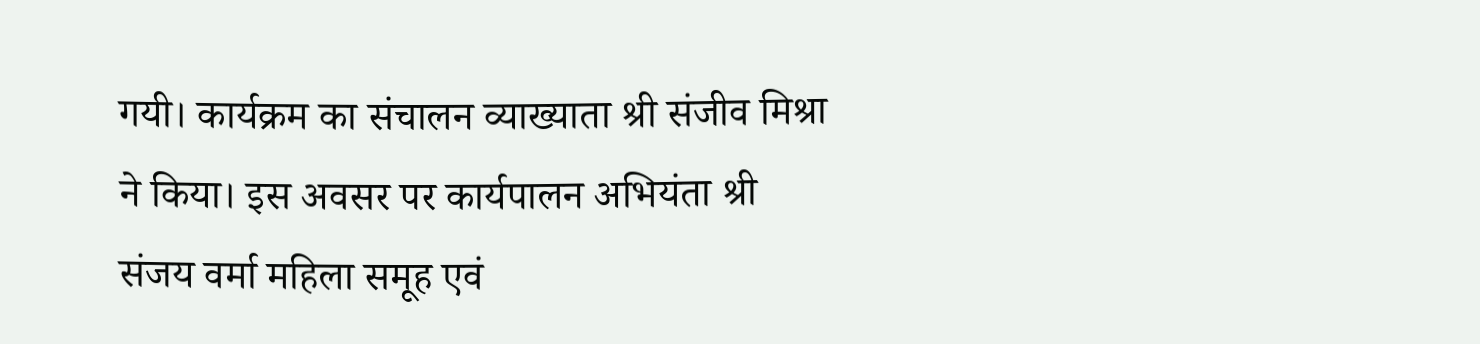गयी। कार्यक्रम का संचालन व्याख्याता श्री संजीव मिश्रा ने किया। इस अवसर पर कार्यपालन अभियंता श्री संजय वर्मा महिला समूह एवं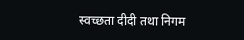स्वच्छता दीदी तथा निगम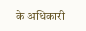के अधिकारी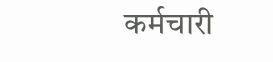कर्मचारी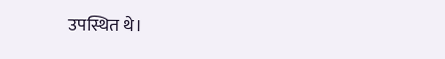उपस्थित थे।